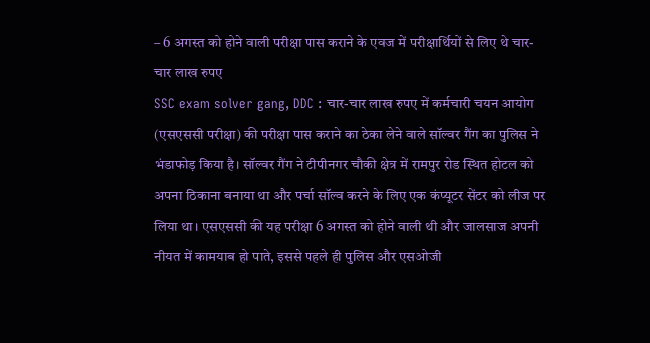– 6 अगस्त को होने वाली परीक्षा पास कराने के एवज में परीक्षार्थियों से लिए थे चार-चार लाख रुपए
SSC exam solver gang, DDC : चार-चार लाख रुपए में कर्मचारी चयन आयोग (एसएससी परीक्षा) की परीक्षा पास कराने का ठेका लेने वाले सॉल्वर गैंग का पुलिस ने भंडाफोड़ किया है। सॉल्वर गैंग ने टीपीनगर चौकी क्षेत्र में रामपुर रोड स्थित होटल को अपना ठिकाना बनाया था और पर्चा सॉल्व करने के लिए एक कंप्यूटर सेंटर को लीज पर लिया था। एसएससी की यह परीक्षा 6 अगस्त को होने वाली थी और जालसाज अपनी नीयत में कामयाब हो पाते, इससे पहले ही पुलिस और एसओजी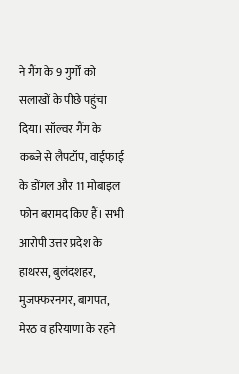ने गैंग के 9 गुर्गों को सलाखों के पीछे पहुंचा दिया। सॉल्वर गैंग के कब्जे से लैपटॉप, वाईफाई के डोंगल और 11 मोबाइल फोन बरामद किए हैं। सभी आरोपी उत्तर प्रदेश के हाथरस, बुलंदशहर, मुजफ्फरनगर, बागपत, मेरठ व हरियाणा के रहने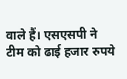वाले हैं। एसएसपी ने टीम को ढाई हजार रुपये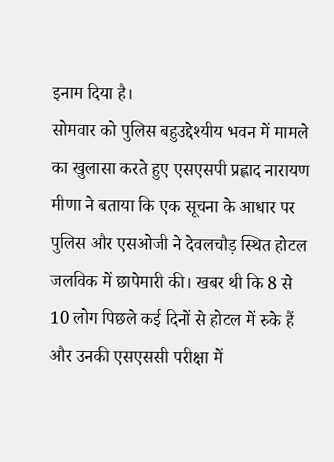इनाम दिया है।
सोमवार को पुलिस बहुउद्देश्यीय भवन में मामले का खुलासा करते हुए एसएसपी प्रह्लाद नारायण मीणा ने बताया कि एक सूचना के आधार पर पुलिस और एसओजी ने देवलचौड़ स्थित होटल जलविक में छापेमारी की। खबर थी कि 8 से 10 लोग पिछले कई दिनों से होटल में रुके हैं और उनकी एसएससी परीक्षा में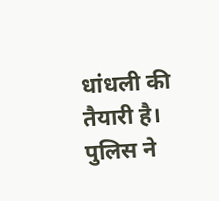धांधली की तैयारी है। पुलिस ने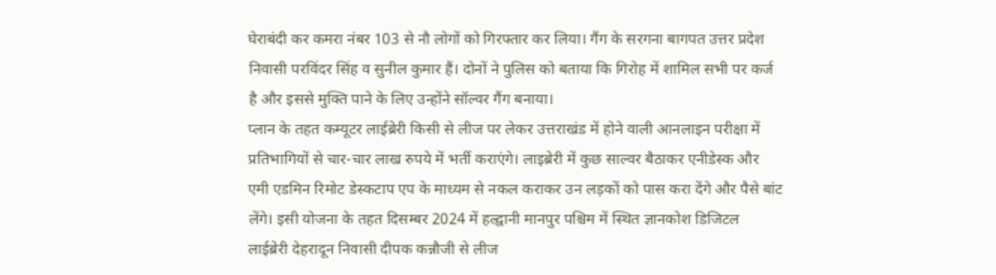घेराबंदी कर कमरा नंबर 103 से नौ लोगों को गिरफ्तार कर लिया। गैंग के सरगना बागपत उत्तर प्रदेश निवासी परविंदर सिंह व सुनील कुमार हैं। दोनों ने पुलिस को बताया कि गिरोह में शामिल सभी पर कर्ज है और इससे मुक्ति पाने के लिए उन्होंने सॉल्वर गैंग बनाया।
प्लान के तहत कम्यूटर लाईब्रेरी किसी से लीज पर लेकर उत्तराखंड में होने वाली आनलाइन परीक्षा में प्रतिभागियों से चार-चार लाख रुपये में भर्ती कराएंगे। लाइब्रेरी में कुछ साल्वर बैठाकर एनीडेस्क और एमी एडमिन रिमोट डेस्कटाप एप के माध्यम से नकल कराकर उन लड़कों को पास करा देंगे और पैसे बांट लेंगे। इसी योजना के तहत दिसम्बर 2024 में हल्द्वानी मानपुर पश्चिम में स्थित ज्ञानकोश डिजिटल लाईब्रेरी देहरादून निवासी दीपक कन्नौजी से लीज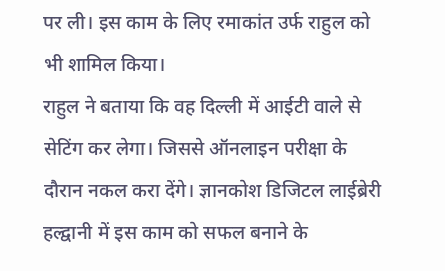पर ली। इस काम के लिए रमाकांत उर्फ राहुल को भी शामिल किया।
राहुल ने बताया कि वह दिल्ली में आईटी वाले से सेटिंग कर लेगा। जिससे ऑनलाइन परीक्षा के दौरान नकल करा देंगे। ज्ञानकोश डिजिटल लाईब्रेरी हल्द्वानी में इस काम को सफल बनाने के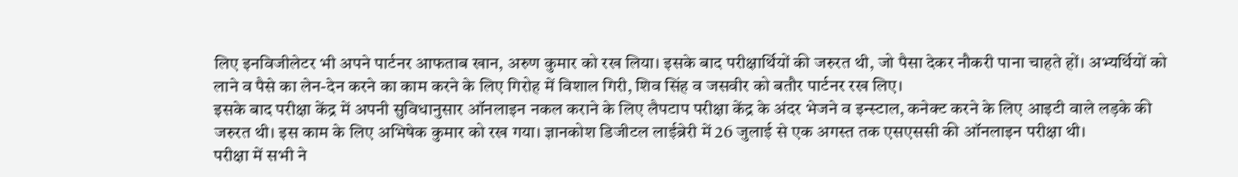लिए इनविजीलेटर भी अपने पार्टनर आफताब खान, अरुण कुमार को रख लिया। इसके बाद परीक्षार्थियों की जरुरत थी, जो पैसा देकर नौकरी पाना चाहते हों। अभ्यर्थियों को लाने व पैसे का लेन-देन करने का काम करने के लिए गिरोह में विशाल गिरी, शिव सिंह व जसवीर को बतौर पार्टनर रख लिए।
इसके बाद परीक्षा केंद्र में अपनी सुविधानुसार ऑनलाइन नकल कराने के लिए लैपटाप परीक्षा केंद्र के अंदर भेजने व इन्स्टाल, कनेक्ट करने के लिए आइटी वाले लड़के की जरुरत थी। इस काम के लिए अभिषेक कुमार को रख गया। ज्ञानकोश डिजीटल लाईब्रेरी में 26 जुलाई से एक अगस्त तक एसएससी की ऑनलाइन परीक्षा थी।
परीक्षा में सभी ने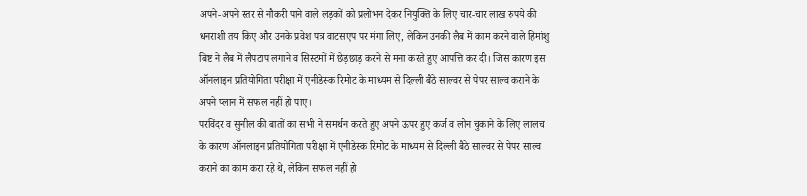अपने-अपने स्तर से नौकरी पाने वाले लड़कों को प्रलोभन देकर नियुक्ति के लिए चार-चार लाख रुपये की धनराशी तय किए और उनके प्रवेश पत्र वाटसएप पर मंगा लिए, लेकिन उनकी लैब में काम करने वाले हिमांशु बिष्ट ने लैब में लैपटाप लगाने व सिस्टमों में छेड़छाड़ करने से मना करते हुए आपत्ति कर दी। जिस कारण इस ऑनलाइन प्रतियोगिता परीक्षा में एनीडेस्क रिमोट के माध्यम से दिल्ली बैठे साल्वर से पेपर साल्व कराने के अपने प्लान में सफल नहीं हो पाए।
परविंदर व सुनील की बातों का सभी ने समर्थन करते हुए अपने ऊपर हुए कर्ज व लोन चुकाने के लिए लालच के कारण ऑनलाइन प्रतियोगिता परीक्षा में एनीडेस्क रिमोट के माध्यम से दिल्ली बैठे साल्वर से पेपर साल्व कराने का काम करा रहे थे, लेकिन सफल नहीं हो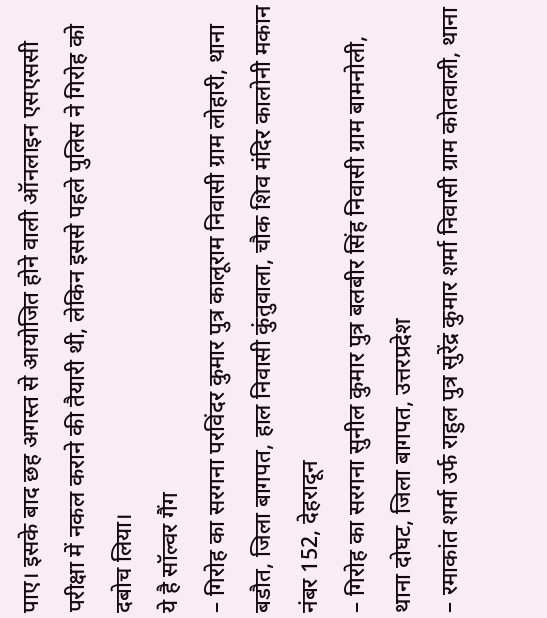पाए। इसके बाद छह अगस्त से आयोजित होने वाली ऑनलाइन एसएससी परीक्षा में नकल कराने की तैयारी थी, लेकिन इससे पहले पुलिस ने गिरोह को दबोच लिया।
ये है सॉल्वर गैंग
– गिरोह का सरगना परविंदर कुमार पुत्र कालूराम निवासी ग्राम लोहारी, थाना बडौत, जिला बागपत, हाल निवासी कुंतुवाला, चौक शिव मंदिर कालोनी मकान नंबर 152, देहरादून
– गिरोह का सरगना सुनील कुमार पुत्र बलबीर सिंह निवासी ग्राम बामनोली, थाना दोघट, जिला बागपत, उत्तरप्रदेश
– रमाकांत शर्मा उर्फ राहुल पुत्र सुरेंद्र कुमार शर्मा निवासी ग्राम कोतवाली, थाना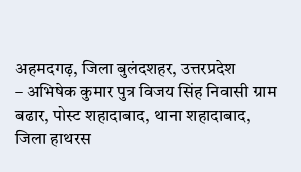अहमदगढ़, जिला बुलंदशहर, उत्तरप्रदेश
– अभिषेक कुमार पुत्र विजय सिंह निवासी ग्राम बढार, पोस्ट शहादाबाद, थाना शहादाबाद, जिला हाथरस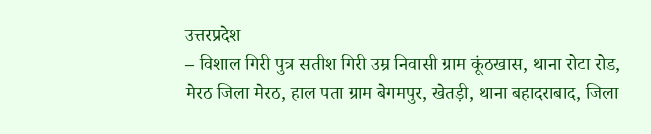उत्तरप्रदेश
– विशाल गिरी पुत्र सतीश गिरी उम्र निवासी ग्राम कूंठखास, थाना रोटा रोड, मेरठ जिला मेरठ, हाल पता ग्राम बेगमपुर, खेतड़ी, थाना बहादराबाद, जिला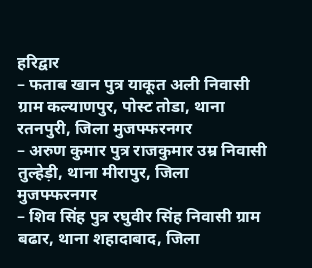हरिद्वार
– फताब खान पुत्र याकूत अली निवासी ग्राम कल्याणपुर, पोस्ट तोडा, थाना रतनपुरी, जिला मुजफ्फरनगर
– अरुण कुमार पुत्र राजकुमार उम्र निवासी तुल्हेड़ी, थाना मीरापुर, जिला मुजफ्फरनगर
– शिव सिंह पुत्र रघुवीर सिंह निवासी ग्राम बढार, थाना शहादाबाद, जिला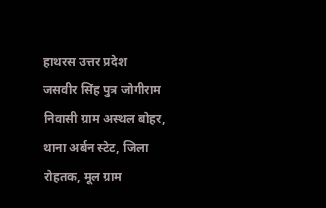हाथरस उत्तर प्रदेश
जसवीर सिंह पुत्र जोगीराम निवासी ग्राम अस्थल बोहर, थाना अर्बन स्टेट, जिला रोहतक, मूल ग्राम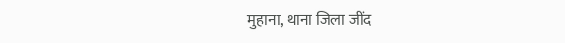मुहाना, थाना जिला जींद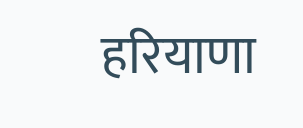हरियाणा